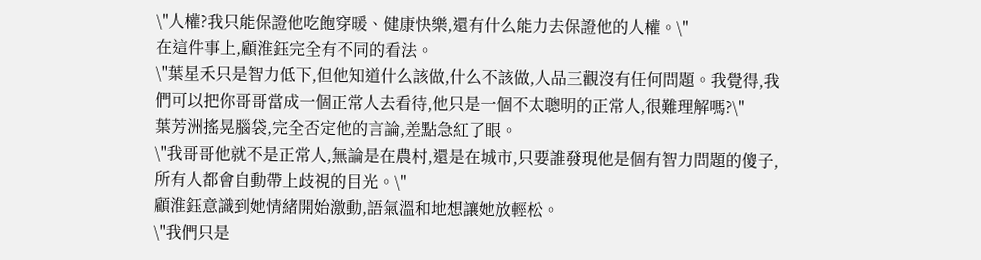\"人權?我只能保證他吃飽穿暖、健康快樂,還有什么能力去保證他的人權。\"
在這件事上,顧淮鈺完全有不同的看法。
\"葉星禾只是智力低下,但他知道什么該做,什么不該做,人品三觀沒有任何問題。我覺得,我們可以把你哥哥當成一個正常人去看待,他只是一個不太聰明的正常人,很難理解嗎?\"
葉芳洲搖晃腦袋,完全否定他的言論,差點急紅了眼。
\"我哥哥他就不是正常人,無論是在農村,還是在城市,只要誰發現他是個有智力問題的傻子,所有人都會自動帶上歧視的目光。\"
顧淮鈺意識到她情緒開始激動,語氣溫和地想讓她放輕松。
\"我們只是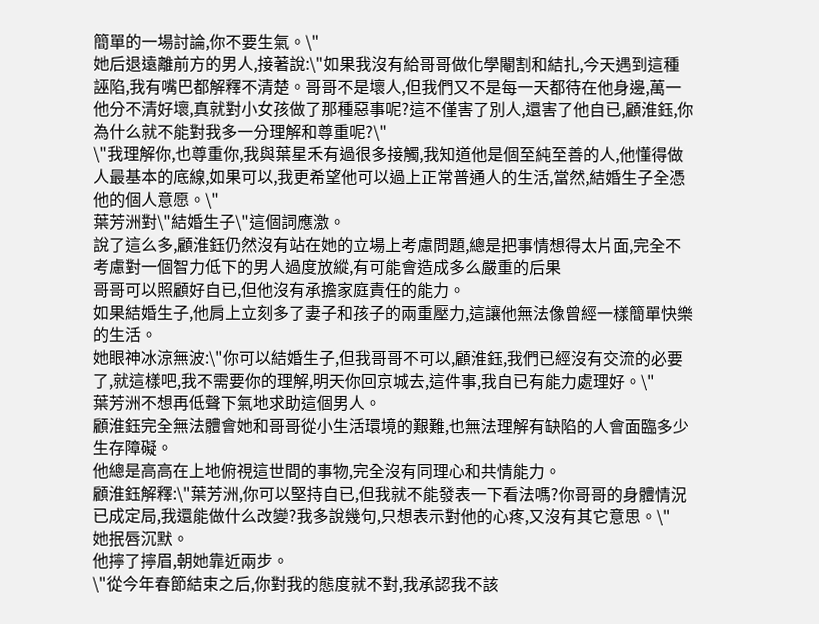簡單的一場討論,你不要生氣。\"
她后退遠離前方的男人,接著說:\"如果我沒有給哥哥做化學閹割和結扎,今天遇到這種誣陷,我有嘴巴都解釋不清楚。哥哥不是壞人,但我們又不是每一天都待在他身邊,萬一他分不清好壞,真就對小女孩做了那種惡事呢?這不僅害了別人,還害了他自已,顧淮鈺,你為什么就不能對我多一分理解和尊重呢?\"
\"我理解你,也尊重你,我與葉星禾有過很多接觸,我知道他是個至純至善的人,他懂得做人最基本的底線,如果可以,我更希望他可以過上正常普通人的生活,當然,結婚生子全憑他的個人意愿。\"
葉芳洲對\"結婚生子\"這個詞應激。
說了這么多,顧淮鈺仍然沒有站在她的立場上考慮問題,總是把事情想得太片面,完全不考慮對一個智力低下的男人過度放縱,有可能會造成多么嚴重的后果
哥哥可以照顧好自已,但他沒有承擔家庭責任的能力。
如果結婚生子,他肩上立刻多了妻子和孩子的兩重壓力,這讓他無法像曾經一樣簡單快樂的生活。
她眼神冰涼無波:\"你可以結婚生子,但我哥哥不可以,顧淮鈺,我們已經沒有交流的必要了,就這樣吧,我不需要你的理解,明天你回京城去,這件事,我自已有能力處理好。\"
葉芳洲不想再低聲下氣地求助這個男人。
顧淮鈺完全無法體會她和哥哥從小生活環境的艱難,也無法理解有缺陷的人會面臨多少生存障礙。
他總是高高在上地俯視這世間的事物,完全沒有同理心和共情能力。
顧淮鈺解釋:\"葉芳洲,你可以堅持自已,但我就不能發表一下看法嗎?你哥哥的身體情況已成定局,我還能做什么改變?我多說幾句,只想表示對他的心疼,又沒有其它意思。\"
她抿唇沉默。
他擰了擰眉,朝她靠近兩步。
\"從今年春節結束之后,你對我的態度就不對,我承認我不該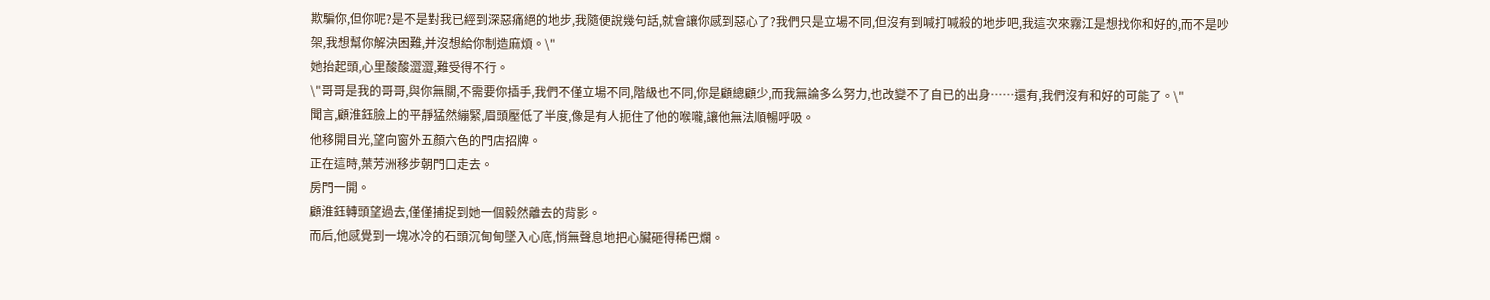欺騙你,但你呢?是不是對我已經到深惡痛絕的地步,我隨便說幾句話,就會讓你感到惡心了?我們只是立場不同,但沒有到喊打喊殺的地步吧,我這次來霧江是想找你和好的,而不是吵架,我想幫你解決困難,并沒想給你制造麻煩。\"
她抬起頭,心里酸酸澀澀,難受得不行。
\"哥哥是我的哥哥,與你無關,不需要你插手,我們不僅立場不同,階級也不同,你是顧總顧少,而我無論多么努力,也改變不了自已的出身……還有,我們沒有和好的可能了。\"
聞言,顧淮鈺臉上的平靜猛然繃緊,眉頭壓低了半度,像是有人扼住了他的喉嚨,讓他無法順暢呼吸。
他移開目光,望向窗外五顏六色的門店招牌。
正在這時,葉芳洲移步朝門口走去。
房門一開。
顧淮鈺轉頭望過去,僅僅捕捉到她一個毅然離去的背影。
而后,他感覺到一塊冰冷的石頭沉甸甸墜入心底,悄無聲息地把心臟砸得稀巴爛。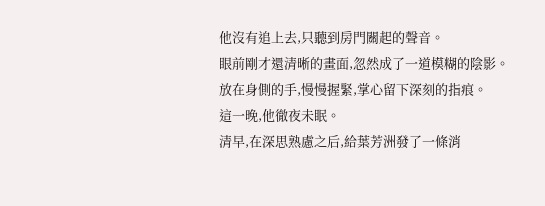他沒有追上去,只聽到房門關起的聲音。
眼前剛才還清晰的畫面,忽然成了一道模糊的陰影。
放在身側的手,慢慢握緊,掌心留下深刻的指痕。
這一晚,他徹夜未眠。
清早,在深思熟慮之后,給葉芳洲發了一條消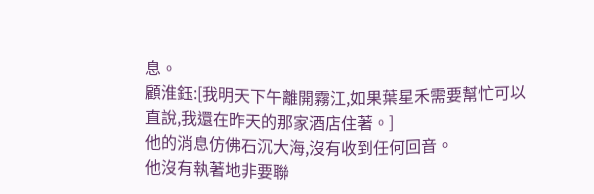息。
顧淮鈺:[我明天下午離開霧江,如果葉星禾需要幫忙可以直說,我還在昨天的那家酒店住著。]
他的消息仿佛石沉大海,沒有收到任何回音。
他沒有執著地非要聯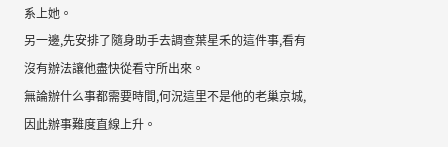系上她。
另一邊,先安排了隨身助手去調查葉星禾的這件事,看有沒有辦法讓他盡快從看守所出來。
無論辦什么事都需要時間,何況這里不是他的老巢京城,因此辦事難度直線上升。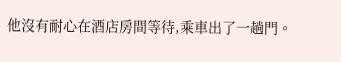他沒有耐心在酒店房間等待,乘車出了一趟門。